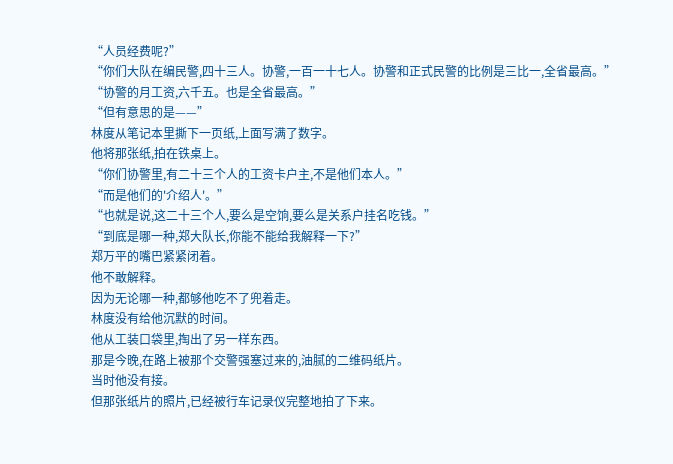“人员经费呢?”
“你们大队在编民警,四十三人。协警,一百一十七人。协警和正式民警的比例是三比一,全省最高。”
“协警的月工资,六千五。也是全省最高。”
“但有意思的是——”
林度从笔记本里撕下一页纸,上面写满了数字。
他将那张纸,拍在铁桌上。
“你们协警里,有二十三个人的工资卡户主,不是他们本人。”
“而是他们的'介绍人'。”
“也就是说,这二十三个人,要么是空饷,要么是关系户挂名吃钱。”
“到底是哪一种,郑大队长,你能不能给我解释一下?”
郑万平的嘴巴紧紧闭着。
他不敢解释。
因为无论哪一种,都够他吃不了兜着走。
林度没有给他沉默的时间。
他从工装口袋里,掏出了另一样东西。
那是今晚,在路上被那个交警强塞过来的,油腻的二维码纸片。
当时他没有接。
但那张纸片的照片,已经被行车记录仪完整地拍了下来。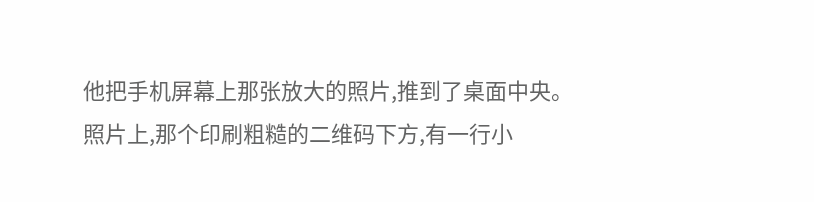他把手机屏幕上那张放大的照片,推到了桌面中央。
照片上,那个印刷粗糙的二维码下方,有一行小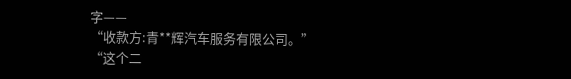字——
“收款方:青**辉汽车服务有限公司。”
“这个二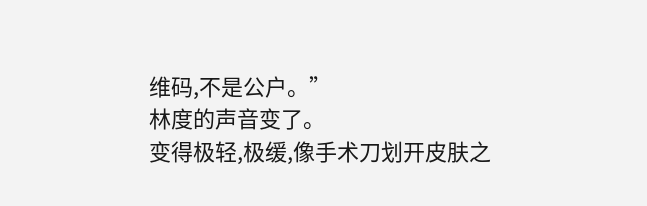维码,不是公户。”
林度的声音变了。
变得极轻,极缓,像手术刀划开皮肤之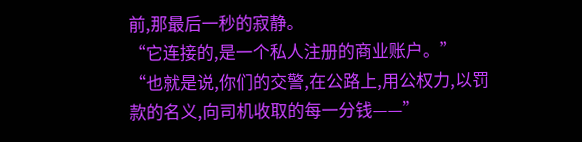前,那最后一秒的寂静。
“它连接的,是一个私人注册的商业账户。”
“也就是说,你们的交警,在公路上,用公权力,以罚款的名义,向司机收取的每一分钱——”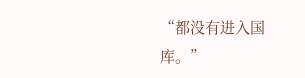“都没有进入国库。”